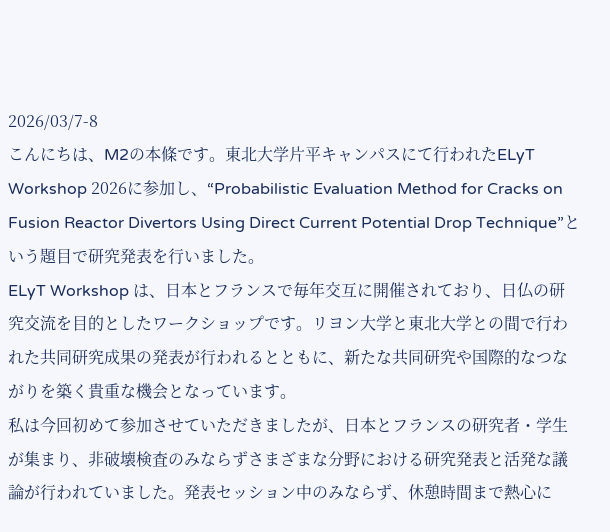2026/03/7-8
こんにちは、M2の本條です。東北大学片平キャンパスにて行われたELyT Workshop 2026に参加し、“Probabilistic Evaluation Method for Cracks on Fusion Reactor Divertors Using Direct Current Potential Drop Technique”という題目で研究発表を行いました。
ELyT Workshop は、日本とフランスで毎年交互に開催されており、日仏の研究交流を目的としたワークショップです。リヨン大学と東北大学との間で行われた共同研究成果の発表が行われるとともに、新たな共同研究や国際的なつながりを築く貴重な機会となっています。
私は今回初めて参加させていただきましたが、日本とフランスの研究者・学生が集まり、非破壊検査のみならずさまざまな分野における研究発表と活発な議論が行われていました。発表セッション中のみならず、休憩時間まで熱心に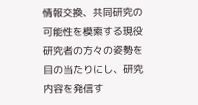情報交換、共同研究の可能性を模索する現役研究者の方々の姿勢を目の当たりにし、研究内容を発信す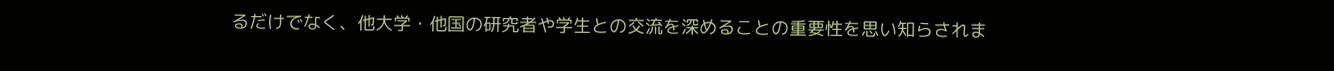るだけでなく、他大学・他国の研究者や学生との交流を深めることの重要性を思い知らされま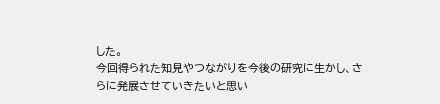した。
今回得られた知見やつながりを今後の研究に生かし、さらに発展させていきたいと思い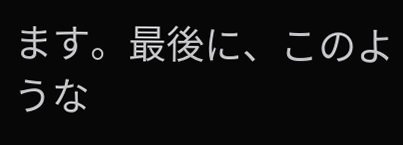ます。最後に、このような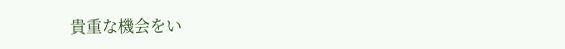貴重な機会をい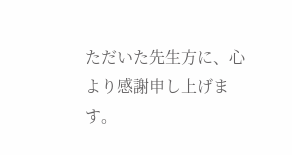ただいた先生方に、心より感謝申し上げます。